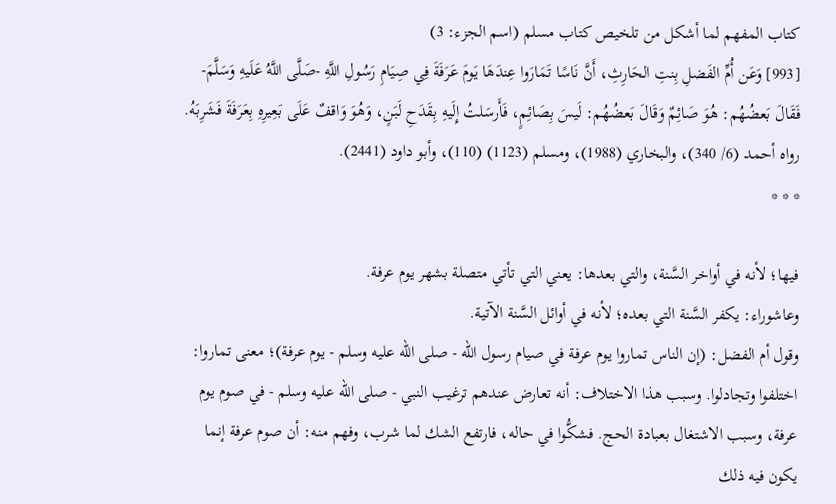كتاب المفهم لما أشكل من تلخيص كتاب مسلم (اسم الجزء: 3)
[993] وَعَن أُمِّ الفَضلِ بِنتِ الحَارِثِ، أَنَّ نَاسًا تَمَارَوا عِندَهَا يَومَ عَرَفَةَ فِي صِيَامِ رَسُولِ اللَّهِ -صَلَّى اللَّهُ عَلَيهِ وَسَلَّمَ- فَقَالَ بَعضُهُم: هُوَ صَائِمٌ وَقَالَ بَعضُهُم: لَيسَ بِصَائِمٍ، فَأَرسَلتُ إِلَيهِ بِقَدَحِ لَبَنٍ، وَهُوَ وَاقفٌ عَلَى بَعِيرِهِ بِعَرَفَةَ فَشَرِبَهُ.
رواه أحمد (6/ 340)، والبخاري (1988)، ومسلم (1123) (110)، وأبو داود (2441).
* * *

فيها؛ لأنه في أواخر السَّنة، والتي بعدها: يعني التي تأتي متصلة بشهر يوم عرفة.
وعاشوراء: يكفر السَّنة التي بعده؛ لأنه في أوائل السَّنة الآتية.
وقول أم الفضل: (إن الناس تماروا يوم عرفة في صيام رسول الله - صلى الله عليه وسلم - يوم عرفة)؛ معنى تماروا: اختلفوا وتجادلوا. وسبب هذا الاختلاف: أنه تعارض عندهم ترغيب النبي - صلى الله عليه وسلم - في صوم يوم عرفة، وسبب الاشتغال بعبادة الحج. فشكُّوا في حاله، فارتفع الشك لما شرب، وفهم منه: أن صوم عرفة إنما يكون فيه ذلك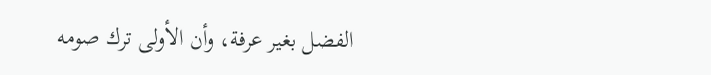الفضل بغير عرفة، وأن الأولى ترك صومه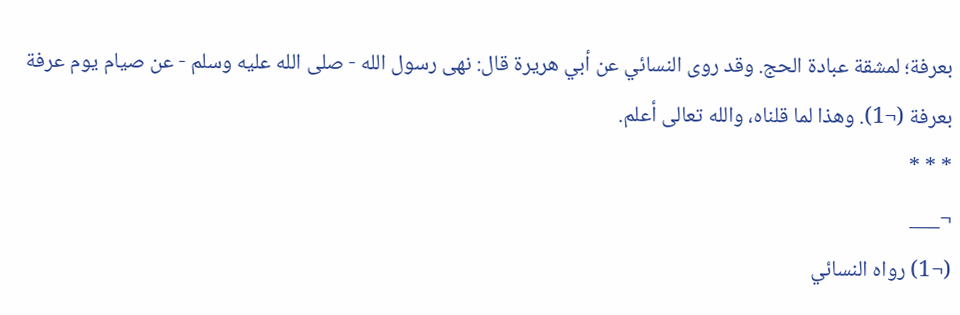بعرفة؛ لمشقة عبادة الحج. وقد روى النسائي عن أبي هريرة قال: نهى رسول الله - صلى الله عليه وسلم - عن صيام يوم عرفة بعرفة (¬1). وهذا لما قلناه، والله تعالى أعلم.
* * *
¬___
(¬1) رواه النسائي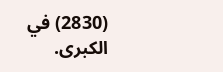(2830) في الكبرى.